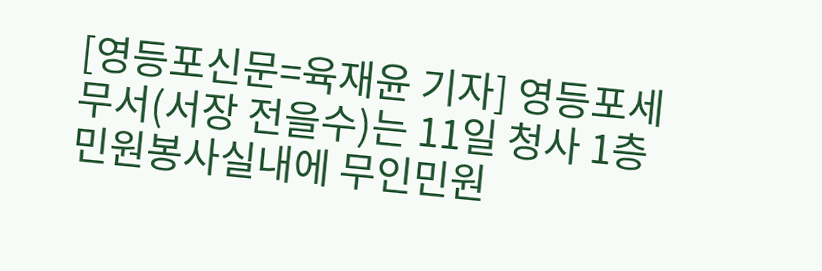[영등포신문=육재윤 기자] 영등포세무서(서장 전을수)는 11일 청사 1층 민원봉사실내에 무인민원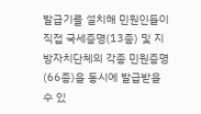발급기를 설치해 민원인들이 직접 국세증명(13종) 및 지방자치단체의 각종 민원증명(66종)을 동시에 발급받을 수 있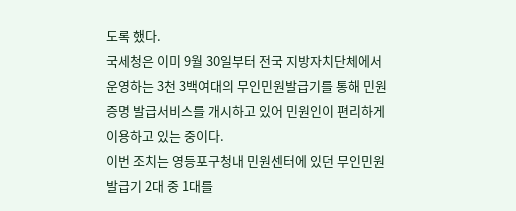도록 했다.
국세청은 이미 9월 30일부터 전국 지방자치단체에서 운영하는 3천 3백여대의 무인민원발급기를 통해 민원증명 발급서비스를 개시하고 있어 민원인이 편리하게 이용하고 있는 중이다.
이번 조치는 영등포구청내 민원센터에 있던 무인민원발급기 2대 중 1대를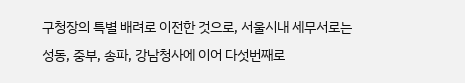구청장의 특별 배려로 이전한 것으로, 서울시내 세무서로는 성동, 중부, 송파, 강남청사에 이어 다섯번째로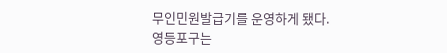무인민원발급기를 운영하게 됐다.
영등포구는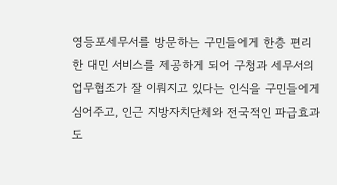영등포세무서를 방문하는 구민들에게 한층 편리한 대민 서비스를 제공하게 되어 구청과 세무서의 업무협조가 잘 이뤄지고 있다는 인식을 구민들에게 심어주고, 인근 지방자치단체와 전국적인 파급효과도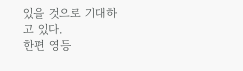있을 것으로 기대하고 있다.
한편 영등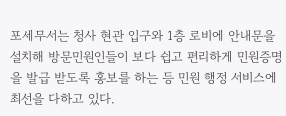포세무서는 청사 현관 입구와 1층 로비에 안내문을 설치해 방문민원인들이 보다 쉽고 편리하게 민원증명을 발급 받도록 홍보를 하는 등 민원 행정 서비스에 최선을 다하고 있다.